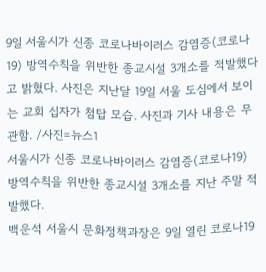9일 서울시가 신종 코로나바이러스 감염증(코로나19) 방역수칙을 위반한 종교시설 3개소를 적발했다고 밝혔다. 사진은 지난달 19일 서울 도심에서 보이는 교회 십자가 첨탑 모습. 사진과 기사 내용은 무관함. /사진=뉴스1
서울시가 신종 코로나바이러스 감염증(코로나19) 방역수칙을 위반한 종교시설 3개소를 지난 주말 적발했다.
백운석 서울시 문화정책과장은 9일 열린 코로나19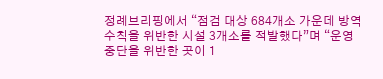정례브리핑에서 “점검 대상 684개소 가운데 방역수칙을 위반한 시설 3개소를 적발했다”며 “운영중단을 위반한 곳이 1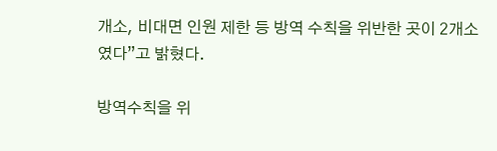개소, 비대면 인원 제한 등 방역 수칙을 위반한 곳이 2개소였다”고 밝혔다.

방역수칙을 위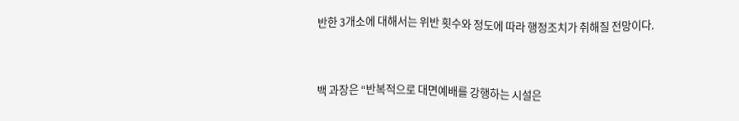반한 3개소에 대해서는 위반 횟수와 정도에 따라 행정조치가 취해질 전망이다.


백 과장은 “반복적으로 대면예배를 강행하는 시설은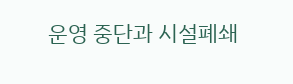운영 중단과 시설폐쇄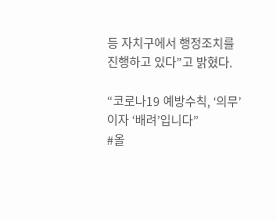등 자치구에서 행정조치를 진행하고 있다”고 밝혔다.

“코로나19 예방수칙, ‘의무’이자 ‘배려’입니다”
#올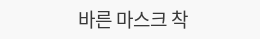바른 마스크 착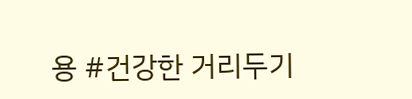용 #건강한 거리두기